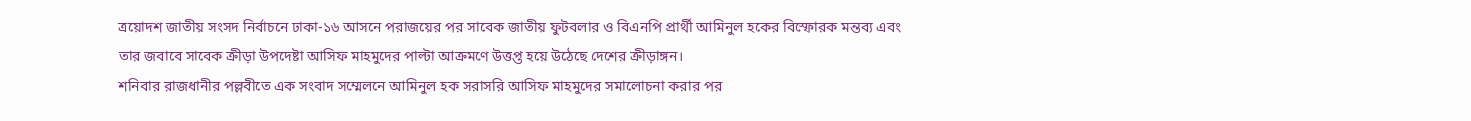ত্রয়োদশ জাতীয় সংসদ নির্বাচনে ঢাকা-১৬ আসনে পরাজয়ের পর সাবেক জাতীয় ফুটবলার ও বিএনপি প্রার্থী আমিনুল হকের বিস্ফোরক মন্তব্য এবং তার জবাবে সাবেক ক্রীড়া উপদেষ্টা আসিফ মাহমুদের পাল্টা আক্রমণে উত্তপ্ত হয়ে উঠেছে দেশের ক্রীড়াঙ্গন।
শনিবার রাজধানীর পল্লবীতে এক সংবাদ সম্মেলনে আমিনুল হক সরাসরি আসিফ মাহমুদের সমালোচনা করার পর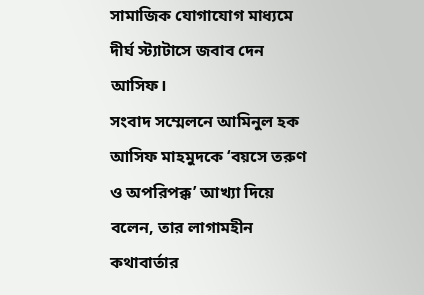সামাজিক যোগাযোগ মাধ্যমে দীর্ঘ স্ট্যাটাসে জবাব দেন আসিফ।
সংবাদ সম্মেলনে আমিনুল হক আসিফ মাহমুদকে ‘বয়সে তরুণ ও অপরিপক্ক’ আখ্যা দিয়ে বলেন, তার লাগামহীন কথাবার্তার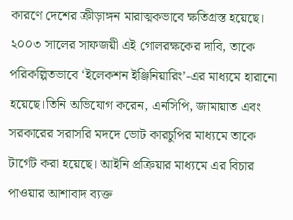কারণে দেশের ক্রীড়াঙ্গন মারাত্মকভাবে ক্ষতিগ্রস্ত হয়েছে।
২০০৩ সালের সাফজয়ী এই গোলরক্ষকের দাবি, তাকে পরিকল্পিতভাবে ‘ইলেকশন ইঞ্জিনিয়ারিং’-এর মাধ্যমে হারানো হয়েছে।তিনি অভিযোগ করেন, এনসিপি, জামায়াত এবং সরকারের সরাসরি মদদে ভোট কারচুপির মাধ্যমে তাকে টার্গেট করা হয়েছে। আইনি প্রক্রিয়ার মাধ্যমে এর বিচার পাওয়ার আশাবাদ ব্যক্ত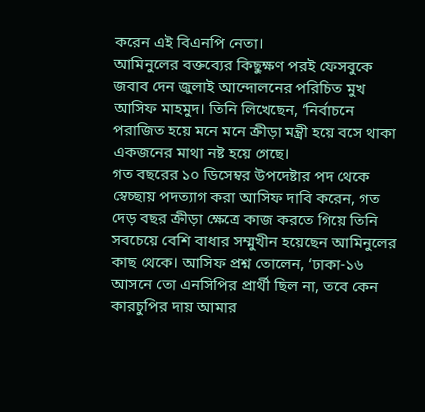করেন এই বিএনপি নেতা।
আমিনুলের বক্তব্যের কিছুক্ষণ পরই ফেসবুকে জবাব দেন জুলাই আন্দোলনের পরিচিত মুখ আসিফ মাহমুদ। তিনি লিখেছেন, ‘নির্বাচনে পরাজিত হয়ে মনে মনে ক্রীড়া মন্ত্রী হয়ে বসে থাকা একজনের মাথা নষ্ট হয়ে গেছে।
গত বছরের ১০ ডিসেম্বর উপদেষ্টার পদ থেকে স্বেচ্ছায় পদত্যাগ করা আসিফ দাবি করেন, গত দেড় বছর ক্রীড়া ক্ষেত্রে কাজ করতে গিয়ে তিনি সবচেয়ে বেশি বাধার সম্মুখীন হয়েছেন আমিনুলের কাছ থেকে। আসিফ প্রশ্ন তোলেন, ‘ঢাকা-১৬ আসনে তো এনসিপির প্রার্থী ছিল না, তবে কেন কারচুপির দায় আমার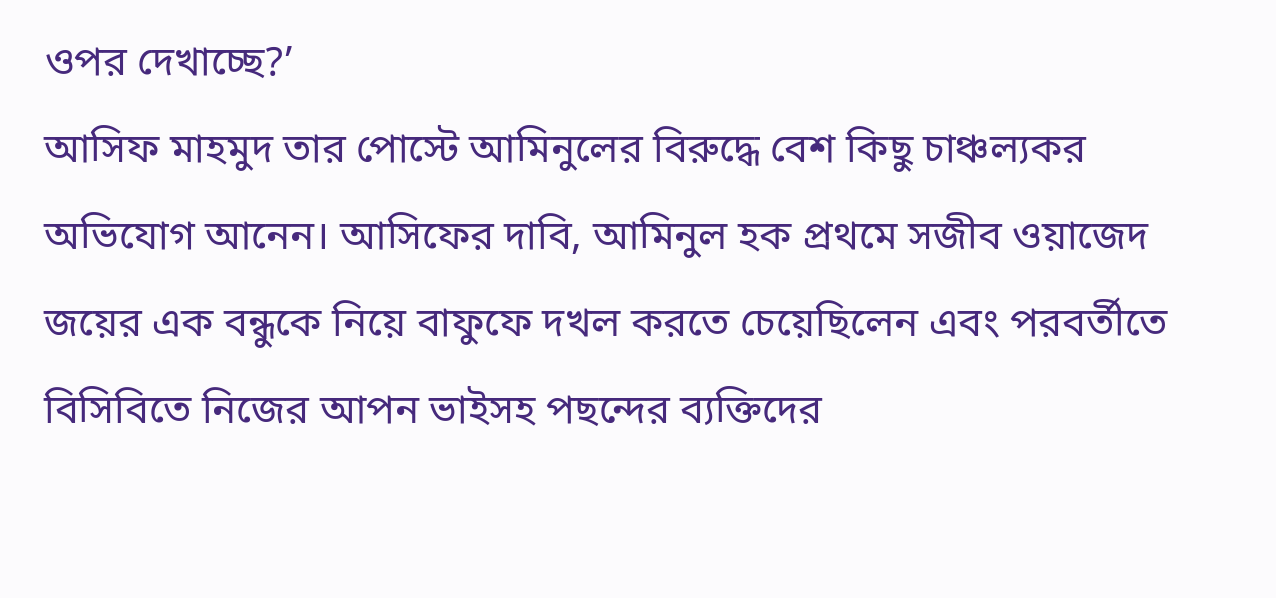ওপর দেখাচ্ছে?’
আসিফ মাহমুদ তার পোস্টে আমিনুলের বিরুদ্ধে বেশ কিছু চাঞ্চল্যকর অভিযোগ আনেন। আসিফের দাবি, আমিনুল হক প্রথমে সজীব ওয়াজেদ জয়ের এক বন্ধুকে নিয়ে বাফুফে দখল করতে চেয়েছিলেন এবং পরবর্তীতে বিসিবিতে নিজের আপন ভাইসহ পছন্দের ব্যক্তিদের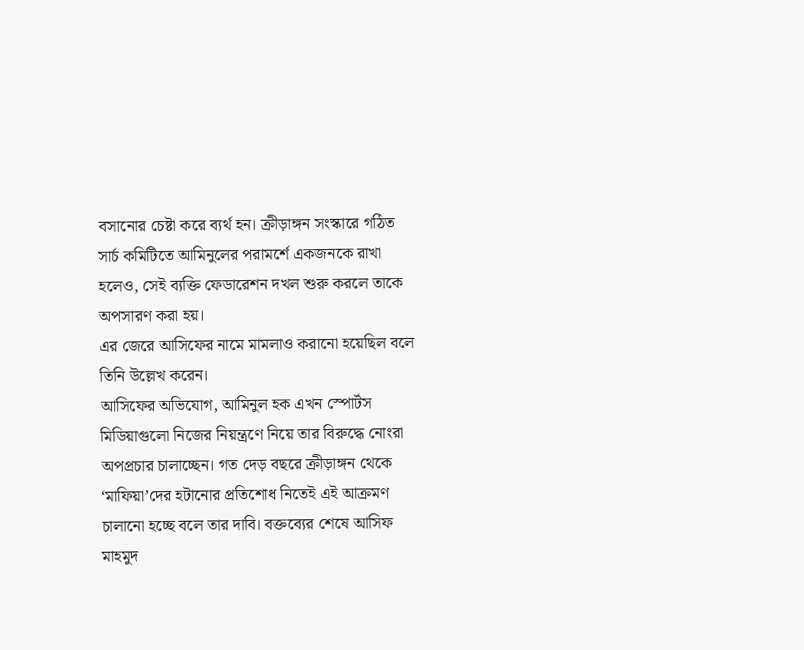বসানোর চেষ্টা করে ব্যর্থ হন। ক্রীড়াঙ্গন সংস্কারে গঠিত সার্চ কমিটিতে আমিনুলের পরামর্শে একজনকে রাখা হলেও, সেই ব্যক্তি ফেডারেশন দখল শুরু করলে তাকে অপসারণ করা হয়।
এর জেরে আসিফের নামে মামলাও করানো হয়েছিল বলে তিনি উল্লেখ করেন।
আসিফের অভিযোগ, আমিনুল হক এখন স্পোর্টস মিডিয়াগুলো নিজের নিয়ন্ত্রণে নিয়ে তার বিরুদ্ধে নোংরা অপপ্রচার চালাচ্ছেন। গত দেড় বছরে ক্রীড়াঙ্গন থেকে ‘মাফিয়া’দের হটানোর প্রতিশোধ নিতেই এই আক্রমণ চালানো হচ্ছে বলে তার দাবি। বক্তব্যের শেষে আসিফ মাহমুদ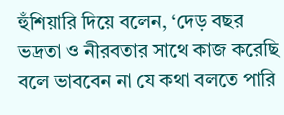হুঁশিয়ারি দিয়ে বলেন, ‘দেড় বছর ভদ্রতা ও নীরবতার সাথে কাজ করেছি বলে ভাববেন না যে কথা বলতে পারি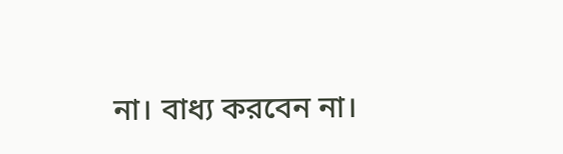না। বাধ্য করবেন না।